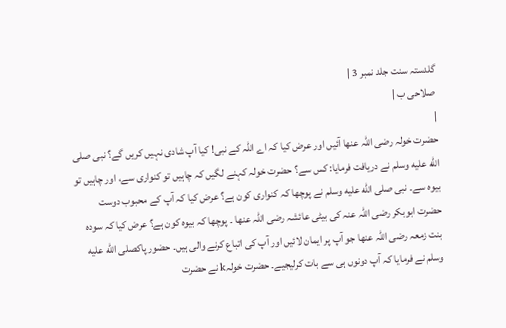گلدستہ سنت جلد نمبر 3 |
صلاحی ب |
|
حضرت خولہ رضی اللہ عنھا آئیں اور عرض کیا کہ اے اللہ کے نبی! کیا آپ شادی نہیں کریں گے؟ نبی صلى الله عليه وسلم نے دریافت فرمایا: کس سے؟ حضرت خولہ کہنے لگیں کہ چاہیں تو کنواری سے، اور چاہیں تو بیوہ سے۔ نبی صلى الله عليه وسلم نے پوچھا کہ کنواری کون ہے؟ عرض کیا کہ آپ کے محبوب دوست حضرت ابوبکر رضی اللہ عنہ کی بیٹی عائشہ رضی اللہ عنھا ۔ پوچھا کہ بیوہ کون ہے؟ عرض کیا کہ سودہ بنت زمعہ رضی اللہ عنھا جو آپ پر ایمان لائیں اور آپ کی اتباع کرنے والی ہیں۔ حضور پاکصلى الله عليه وسلم نے فرمایا کہ آپ دونوں ہی سے بات کرلیجیے۔ حضرت خولہk نے حضرت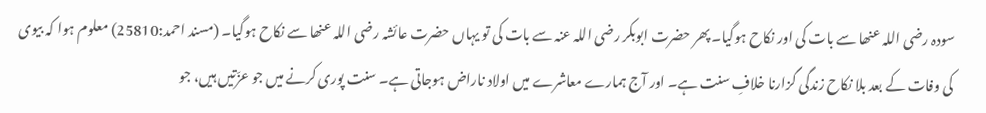سودہ رضی اللہ عنھا سے بات کی اور نکاح ہوگیا۔ پھر حضرت ابوبکر رضی اللہ عنہ سے بات کی تو یہاں حضرت عائشہ رضی اللہ عنھا سے نکاح ہوگیا۔ (مسند احمد:25810) معلوم ہوا کہ بیوی کی وفات کے بعد بلا نکاح زندگی گزارنا خلافِ سنت ہے۔ اور آج ہمارے معاشرے میں اولاد ناراض ہوجاتی ہے۔ سنت پوری کرنے میں جو عزّتیں ہیں، جو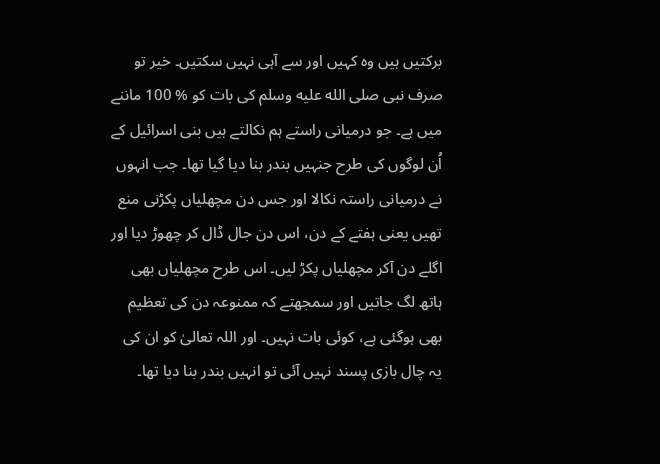برکتیں ہیں وہ کہیں اور سے آہی نہیں سکتیں۔ خیر تو صرف نبی صلى الله عليه وسلم کی بات کو % 100 ماننے میں ہے۔ جو درمیانی راستے ہم نکالتے ہیں بنی اسرائیل کے اُن لوگوں کی طرح جنہیں بندر بنا دیا گیا تھا۔ جب انہوں نے درمیانی راستہ نکالا اور جس دن مچھلیاں پکڑنی منع تھیں یعنی ہفتے کے دن، اس دن جال ڈال کر چھوڑ دیا اور اگلے دن آکر مچھلیاں پکڑ لیں۔ اس طرح مچھلیاں بھی ہاتھ لگ جاتیں اور سمجھتے کہ ممنوعہ دن کی تعظیم بھی ہوگئی ہے، کوئی بات نہیں۔ اور اللہ تعالیٰ کو ان کی یہ چال بازی پسند نہیں آئی تو انہیں بندر بنا دیا تھا۔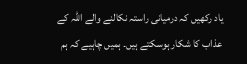یاد رکھیں کہ درمیانی راستہ نکالنے والے اللہ کے عذاب کا شکار ہوسکتے ہیں۔ ہمیں چاہیے کہ ہم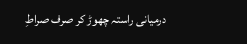درمیانی راستہ چھوڑ کر صرف صراطِ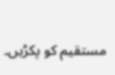مستقیم کو پکڑیں۔